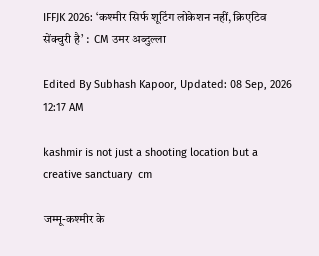IFFJK 2026: ‘कश्मीर सिर्फ शूटिंग लोकेशन नहीं, क्रिएटिव सेंक्चुरी है’ :  CM उमर अब्दुल्ला

Edited By Subhash Kapoor, Updated: 08 Sep, 2026 12:17 AM

kashmir is not just a shooting location but a creative sanctuary  cm

जम्मू-कश्मीर के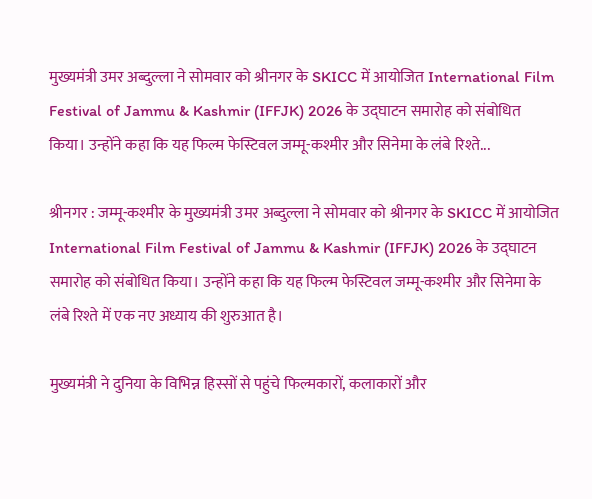मुख्यमंत्री उमर अब्दुल्ला ने सोमवार को श्रीनगर के SKICC में आयोजित International Film Festival of Jammu & Kashmir (IFFJK) 2026 के उद्घाटन समारोह को संबोधित किया। उन्होंने कहा कि यह फिल्म फेस्टिवल जम्मू-कश्मीर और सिनेमा के लंबे रिश्ते...

श्रीनगर : जम्मू-कश्मीर के मुख्यमंत्री उमर अब्दुल्ला ने सोमवार को श्रीनगर के SKICC में आयोजित International Film Festival of Jammu & Kashmir (IFFJK) 2026 के उद्घाटन समारोह को संबोधित किया। उन्होंने कहा कि यह फिल्म फेस्टिवल जम्मू-कश्मीर और सिनेमा के लंबे रिश्ते में एक नए अध्याय की शुरुआत है।

मुख्यमंत्री ने दुनिया के विभिन्न हिस्सों से पहुंचे फिल्मकारों, कलाकारों और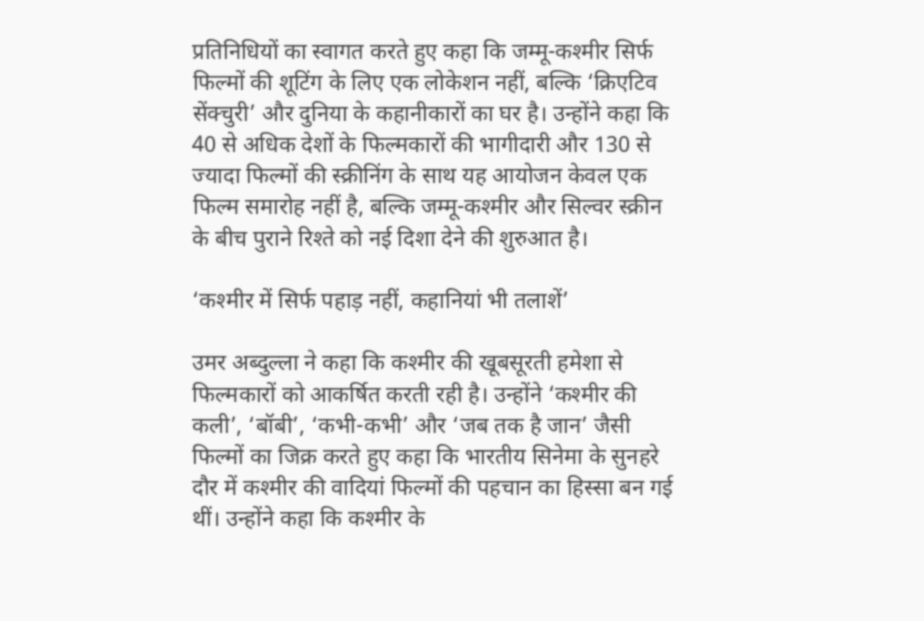प्रतिनिधियों का स्वागत करते हुए कहा कि जम्मू-कश्मीर सिर्फ फिल्मों की शूटिंग के लिए एक लोकेशन नहीं, बल्कि ‘क्रिएटिव सेंक्चुरी’ और दुनिया के कहानीकारों का घर है। उन्होंने कहा कि 40 से अधिक देशों के फिल्मकारों की भागीदारी और 130 से ज्यादा फिल्मों की स्क्रीनिंग के साथ यह आयोजन केवल एक फिल्म समारोह नहीं है, बल्कि जम्मू-कश्मीर और सिल्वर स्क्रीन के बीच पुराने रिश्ते को नई दिशा देने की शुरुआत है।

‘कश्मीर में सिर्फ पहाड़ नहीं, कहानियां भी तलाशें’

उमर अब्दुल्ला ने कहा कि कश्मीर की खूबसूरती हमेशा से फिल्मकारों को आकर्षित करती रही है। उन्होंने ‘कश्मीर की कली’, ‘बॉबी’, ‘कभी-कभी’ और ‘जब तक है जान’ जैसी फिल्मों का जिक्र करते हुए कहा कि भारतीय सिनेमा के सुनहरे दौर में कश्मीर की वादियां फिल्मों की पहचान का हिस्सा बन गई थीं। उन्होंने कहा कि कश्मीर के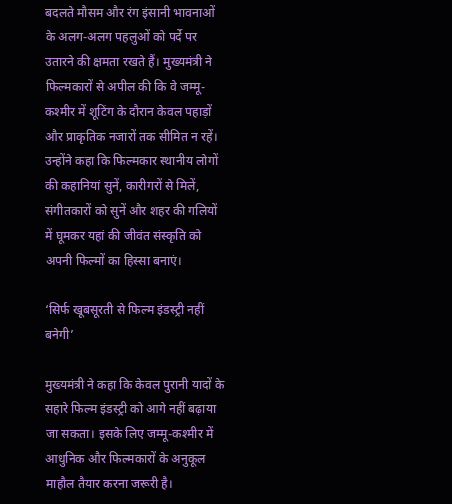बदलते मौसम और रंग इंसानी भावनाओं के अलग-अलग पहलुओं को पर्दे पर उतारने की क्षमता रखते हैं। मुख्यमंत्री ने फिल्मकारों से अपील की कि वे जम्मू-कश्मीर में शूटिंग के दौरान केवल पहाड़ों और प्राकृतिक नजारों तक सीमित न रहें। उन्होंने कहा कि फिल्मकार स्थानीय लोगों की कहानियां सुनें, कारीगरों से मिलें, संगीतकारों को सुनें और शहर की गलियों में घूमकर यहां की जीवंत संस्कृति को अपनी फिल्मों का हिस्सा बनाएं।

‘सिर्फ खूबसूरती से फिल्म इंडस्ट्री नहीं बनेगी’

मुख्यमंत्री ने कहा कि केवल पुरानी यादों के सहारे फिल्म इंडस्ट्री को आगे नहीं बढ़ाया जा सकता। इसके लिए जम्मू-कश्मीर में आधुनिक और फिल्मकारों के अनुकूल माहौल तैयार करना जरूरी है।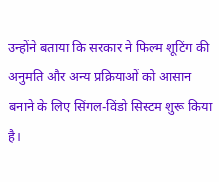उन्होंने बताया कि सरकार ने फिल्म शूटिंग की अनुमति और अन्य प्रक्रियाओं को आसान बनाने के लिए सिंगल-विंडो सिस्टम शुरू किया है।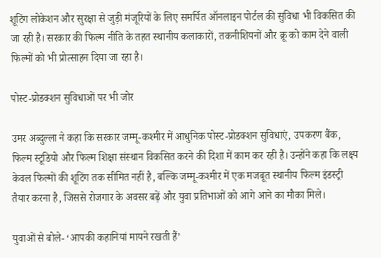शूटिंग लोकेशन और सुरक्षा से जुड़ी मंजूरियों के लिए समर्पित ऑनलाइन पोर्टल की सुविधा भी विकसित की जा रही है। सरकार की फिल्म नीति के तहत स्थानीय कलाकारों, तकनीशियनों और क्रू को काम देने वाली फिल्मों को भी प्रोत्साहन दिया जा रहा है।

पोस्ट-प्रोडक्शन सुविधाओं पर भी जोर

उमर अब्दुल्ला ने कहा कि सरकार जम्मू-कश्मीर में आधुनिक पोस्ट-प्रोडक्शन सुविधाएं, उपकरण बैंक, फिल्म स्टूडियो और फिल्म शिक्षा संस्थान विकसित करने की दिशा में काम कर रही है। उन्होंने कहा कि लक्ष्य केवल फिल्मों की शूटिंग तक सीमित नहीं है, बल्कि जम्मू-कश्मीर में एक मजबूत स्थानीय फिल्म इंडस्ट्री तैयार करना है, जिससे रोजगार के अवसर बढ़ें और युवा प्रतिभाओं को आगे आने का मौका मिले।

युवाओं से बोले- ‘आपकी कहानियां मायने रखती हैं’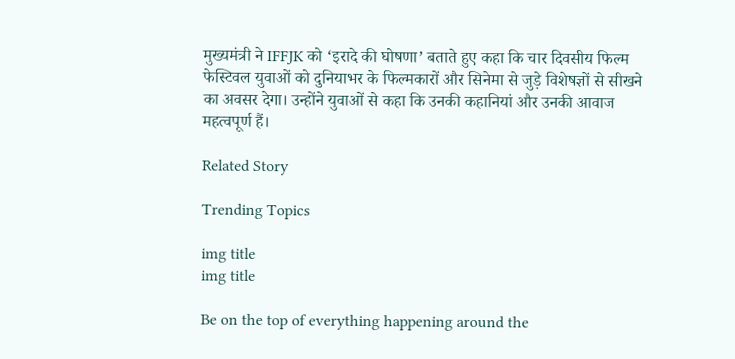मुख्यमंत्री ने IFFJK को ‘इरादे की घोषणा’ बताते हुए कहा कि चार दिवसीय फिल्म फेस्टिवल युवाओं को दुनियाभर के फिल्मकारों और सिनेमा से जुड़े विशेषज्ञों से सीखने का अवसर देगा। उन्होंने युवाओं से कहा कि उनकी कहानियां और उनकी आवाज महत्वपूर्ण हैं।

Related Story

Trending Topics

img title
img title

Be on the top of everything happening around the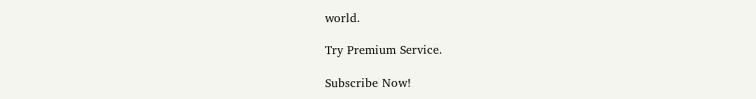world.

Try Premium Service.

Subscribe Now!